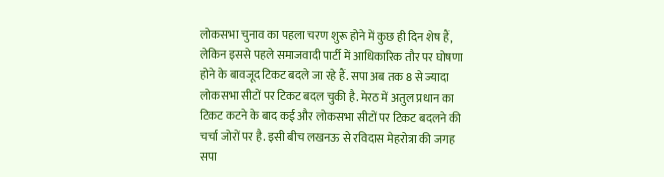लोकसभा चुनाव का पहला चरण शुरू होने में कुछ ही दिन शेष हैं, लेकिन इससे पहले समाजवादी पार्टी में आधिकारिक तौर पर घोषणा होने के बावजूद टिकट बदले जा रहे हैं. सपा अब तक 8 से ज्यादा लोकसभा सीटों पर टिकट बदल चुकी है. मेरठ में अतुल प्रधान का टिकट कटने के बाद कई और लोकसभा सीटों पर टिकट बदलने की चर्चा जोरों पर है. इसी बीच लखनऊ से रविदास मेहरोत्रा की जगह सपा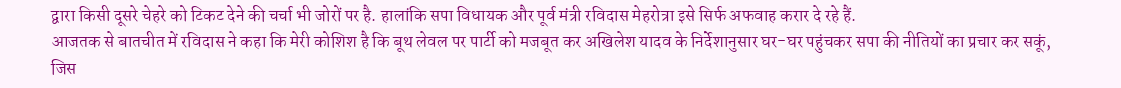द्वारा किसी दूसरे चेहरे को टिकट देने की चर्चा भी जोरों पर है. हालांकि सपा विधायक और पूर्व मंत्री रविदास मेहरोत्रा इसे सिर्फ अफवाह करार दे रहे हैं.
आजतक से बातचीत में रविदास ने कहा कि मेरी कोशिश है कि बूथ लेवल पर पार्टी को मजबूत कर अखिलेश यादव के निर्देशानुसार घर-घर पहुंचकर सपा की नीतियों का प्रचार कर सकूं, जिस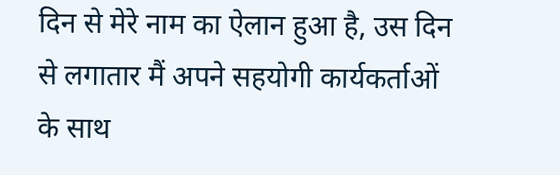दिन से मेरे नाम का ऐलान हुआ है, उस दिन से लगातार मैं अपने सहयोगी कार्यकर्ताओं के साथ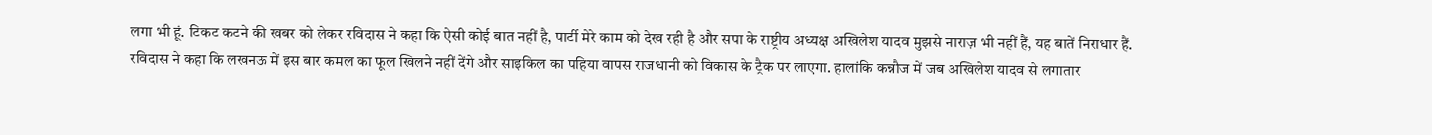लगा भी हूं. टिकट कटने की खबर को लेकर रविदास ने कहा कि ऐसी कोई बात नहीं है, पार्टी मेरे काम को देख रही है और सपा के राष्ट्रीय अध्यक्ष अखिलेश यादव मुझसे नाराज़ भी नहीं हैं, यह बातें निराधार हैं.
रविदास ने कहा कि लखनऊ में इस बार कमल का फूल खिलने नहीं देंगे और साइकिल का पहिया वापस राजधानी को विकास के ट्रैक पर लाएगा. हालांकि कन्नौज में जब अखिलेश यादव से लगातार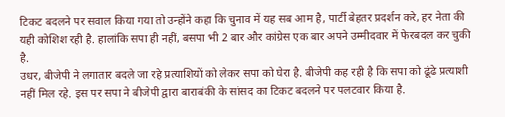टिकट बदलने पर सवाल किया गया तो उन्होंने कहा कि चुनाव में यह सब आम है, पार्टी बेहतर प्रदर्शन करे, हर नेता की यही कोशिश रही है. हालांकि सपा ही नहीं, बसपा भी 2 बार और कांग्रेस एक बार अपने उम्मीदवार में फेरबदल कर चुकी है.
उधर, बीजेपी ने लगातार बदले जा रहे प्रत्याशियों को लेकर सपा को घेरा है. बीजेपी कह रही है कि सपा को ढूंढे प्रत्याशी नहीं मिल रहे. इस पर सपा ने बीजेपी द्वारा बाराबंकी के सांसद का टिकट बदलने पर पलटवार किया है.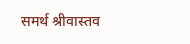समर्थ श्रीवास्तव